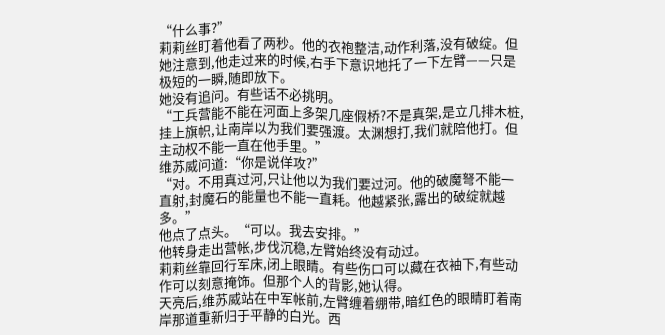“什么事?”
莉莉丝盯着他看了两秒。他的衣袍整洁,动作利落,没有破绽。但她注意到,他走过来的时候,右手下意识地托了一下左臂——只是极短的一瞬,随即放下。
她没有追问。有些话不必挑明。
“工兵营能不能在河面上多架几座假桥?不是真架,是立几排木桩,挂上旗帜,让南岸以为我们要强渡。太渊想打,我们就陪他打。但主动权不能一直在他手里。”
维苏威问道:“你是说佯攻?”
“对。不用真过河,只让他以为我们要过河。他的破魔弩不能一直射,封魔石的能量也不能一直耗。他越紧张,露出的破绽就越多。”
他点了点头。“可以。我去安排。”
他转身走出营帐,步伐沉稳,左臂始终没有动过。
莉莉丝靠回行军床,闭上眼睛。有些伤口可以藏在衣袖下,有些动作可以刻意掩饰。但那个人的背影,她认得。
天亮后,维苏威站在中军帐前,左臂缠着绷带,暗红色的眼睛盯着南岸那道重新归于平静的白光。西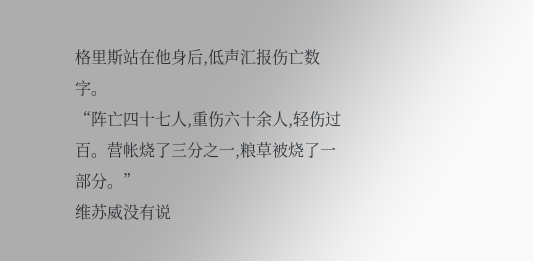格里斯站在他身后,低声汇报伤亡数字。
“阵亡四十七人,重伤六十余人,轻伤过百。营帐烧了三分之一,粮草被烧了一部分。”
维苏威没有说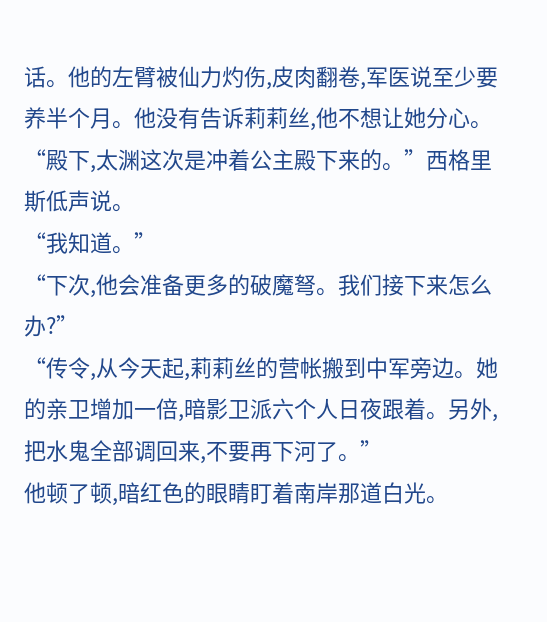话。他的左臂被仙力灼伤,皮肉翻卷,军医说至少要养半个月。他没有告诉莉莉丝,他不想让她分心。
“殿下,太渊这次是冲着公主殿下来的。”西格里斯低声说。
“我知道。”
“下次,他会准备更多的破魔弩。我们接下来怎么办?”
“传令,从今天起,莉莉丝的营帐搬到中军旁边。她的亲卫增加一倍,暗影卫派六个人日夜跟着。另外,把水鬼全部调回来,不要再下河了。”
他顿了顿,暗红色的眼睛盯着南岸那道白光。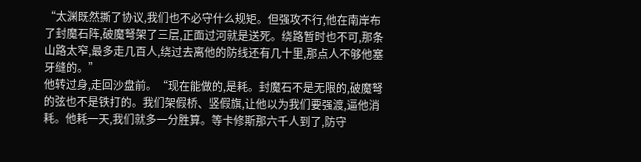“太渊既然撕了协议,我们也不必守什么规矩。但强攻不行,他在南岸布了封魔石阵,破魔弩架了三层,正面过河就是送死。绕路暂时也不可,那条山路太窄,最多走几百人,绕过去离他的防线还有几十里,那点人不够他塞牙缝的。”
他转过身,走回沙盘前。“现在能做的,是耗。封魔石不是无限的,破魔弩的弦也不是铁打的。我们架假桥、竖假旗,让他以为我们要强渡,逼他消耗。他耗一天,我们就多一分胜算。等卡修斯那六千人到了,防守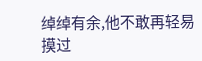绰绰有余,他不敢再轻易摸过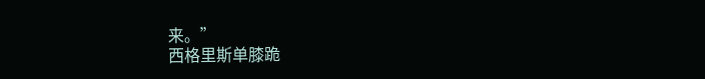来。”
西格里斯单膝跪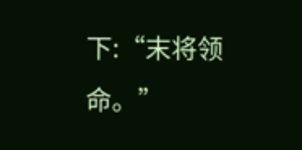下:“末将领命。”